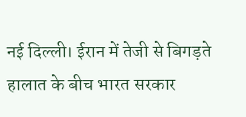नई दिल्ली। ईरान में तेजी से बिगड़ते हालात के बीच भारत सरकार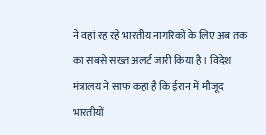ने वहां रह रहे भारतीय नागरिकों के लिए अब तक का सबसे सख्त अलर्ट जारी किया है। विदेश मंत्रालय ने साफ कहा है कि ईरान में मौजूद भारतीयों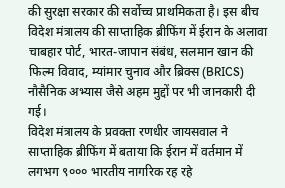की सुरक्षा सरकार की सर्वोच्च प्राथमिकता है। इस बीच विदेश मंत्रालय की साप्ताहिक ब्रीफिंग में ईरान के अलावा चाबहार पोर्ट, भारत-जापान संबंध, सलमान खान की फिल्म विवाद, म्यांमार चुनाव और ब्रिक्स (BRICS) नौसैनिक अभ्यास जैसे अहम मुद्दों पर भी जानकारी दी गई।
विदेश मंत्रालय के प्रवक्ता रणधीर जायसवाल ने साप्ताहिक ब्रीफिंग में बताया कि ईरान में वर्तमान में लगभग ९००० भारतीय नागरिक रह रहे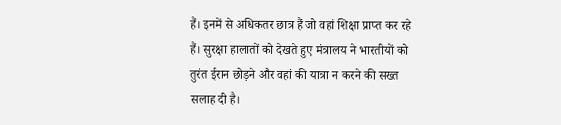हैं। इनमें से अधिकतर छात्र हैं जो वहां शिक्षा प्राप्त कर रहे हैं। सुरक्षा हालातों को देखते हुए मंत्रालय ने भारतीयों को तुरंत ईरान छोड़ने और वहां की यात्रा न करने की सख्त सलाह दी है।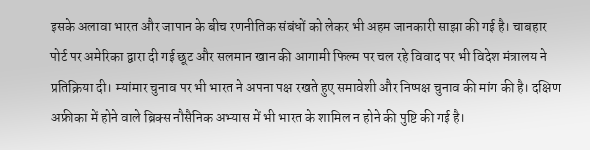इसके अलावा भारत और जापान के बीच रणनीतिक संबंधों को लेकर भी अहम जानकारी साझा की गई है। चाबहार पोर्ट पर अमेरिका द्वारा दी गई छूट और सलमान खान की आगामी फिल्म पर चल रहे विवाद पर भी विदेश मंत्रालय ने प्रतिक्रिया दी। म्यांमार चुनाव पर भी भारत ने अपना पक्ष रखते हुए समावेशी और निष्पक्ष चुनाव की मांग की है। दक्षिण अफ्रीका में होने वाले ब्रिक्स नौसैनिक अभ्यास में भी भारत के शामिल न होने की पुष्टि की गई है।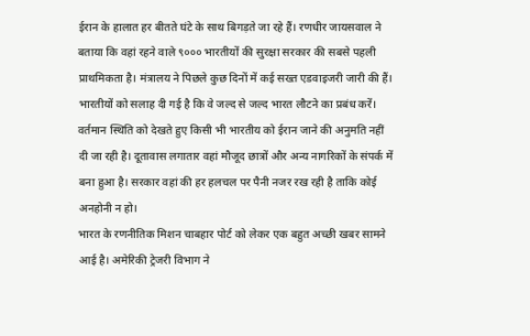ईरान के हालात हर बीतते घंटे के साथ बिगड़ते जा रहे हैं। रणधीर जायसवाल ने बताया कि वहां रहने वाले ९००० भारतीयों की सुरक्षा सरकार की सबसे पहली प्राथमिकता है। मंत्रालय ने पिछले कुछ दिनों में कई सख्त एडवाइजरी जारी की हैं। भारतीयों को सलाह दी गई है कि वे जल्द से जल्द भारत लौटने का प्रबंध करें। वर्तमान स्थिति को देखते हुए किसी भी भारतीय को ईरान जाने की अनुमति नहीं दी जा रही है। दूतावास लगातार वहां मौजूद छात्रों और अन्य नागरिकों के संपर्क में बना हुआ है। सरकार वहां की हर हलचल पर पैनी नजर रख रही है ताकि कोई अनहोनी न हो।
भारत के रणनीतिक मिशन चाबहार पोर्ट को लेकर एक बहुत अच्छी खबर सामने आई है। अमेरिकी ट्रेजरी विभाग ने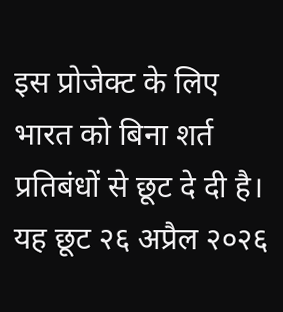इस प्रोजेक्ट के लिए भारत को बिना शर्त प्रतिबंधों से छूट दे दी है। यह छूट २६ अप्रैल २०२६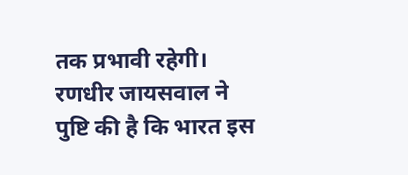तक प्रभावी रहेगी। रणधीर जायसवाल ने पुष्टि की है कि भारत इस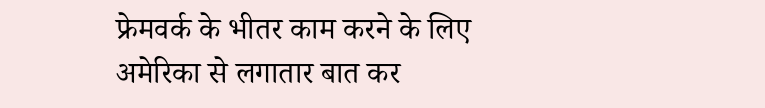फ्रेमवर्क के भीतर काम करने के लिए अमेरिका से लगातार बात कर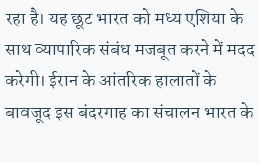रहा है। यह छूट भारत को मध्य एशिया के साथ व्यापारिक संबंध मजबूत करने में मदद करेगी। ईरान के आंतरिक हालातों के बावजूद इस बंदरगाह का संचालन भारत के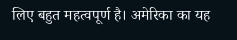लिए बहुत महत्वपूर्ण है। अमेरिका का यह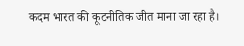कदम भारत की कूटनीतिक जीत माना जा रहा है।